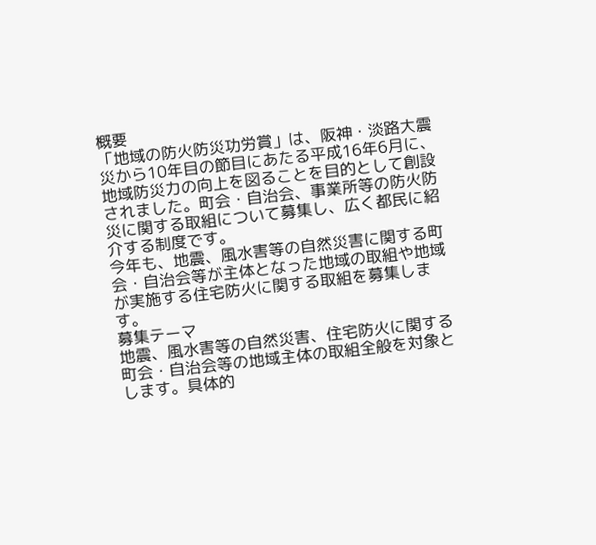概要
「地域の防火防災功労賞」は、阪神・淡路大震災から10年目の節目にあたる平成16年6月に、地域防災力の向上を図ることを目的として創設されました。町会・自治会、事業所等の防火防災に関する取組について募集し、広く都民に紹介する制度です。
今年も、地震、風水害等の自然災害に関する町会・自治会等が主体となった地域の取組や地域が実施する住宅防火に関する取組を募集します。
募集テーマ
地震、風水害等の自然災害、住宅防火に関する町会・自治会等の地域主体の取組全般を対象とします。具体的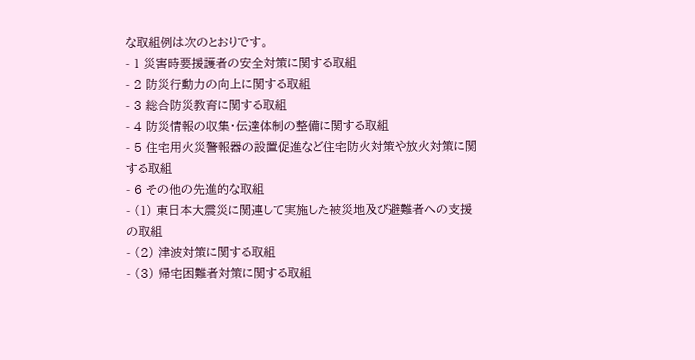な取組例は次のとおりです。
- 1 災害時要援護者の安全対策に関する取組
- 2 防災行動力の向上に関する取組
- 3 総合防災教育に関する取組
- 4 防災情報の収集・伝達体制の整備に関する取組
- 5 住宅用火災警報器の設置促進など住宅防火対策や放火対策に関する取組
- 6 その他の先進的な取組
- (1) 東日本大震災に関連して実施した被災地及び避難者への支援の取組
- (2) 津波対策に関する取組
- (3) 帰宅困難者対策に関する取組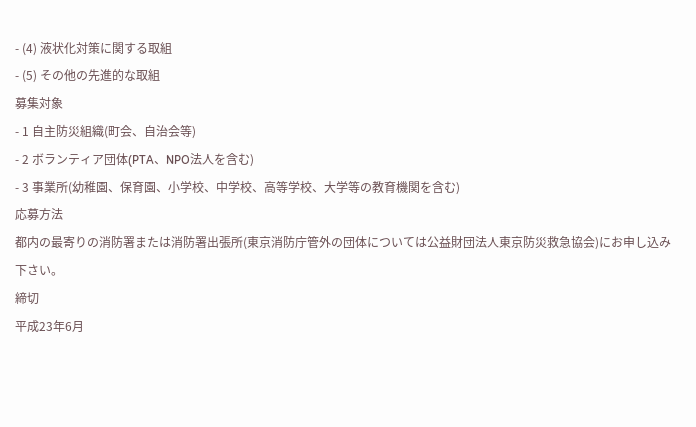- (4) 液状化対策に関する取組
- (5) その他の先進的な取組
募集対象
- 1 自主防災組織(町会、自治会等)
- 2 ボランティア団体(PTA、NPO法人を含む)
- 3 事業所(幼稚園、保育園、小学校、中学校、高等学校、大学等の教育機関を含む)
応募方法
都内の最寄りの消防署または消防署出張所(東京消防庁管外の団体については公益財団法人東京防災救急協会)にお申し込み下さい。
締切
平成23年6月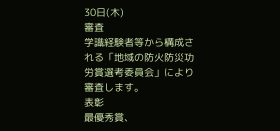30日(木)
審査
学識経験者等から構成される「地域の防火防災功労賞選考委員会」により審査します。
表彰
最優秀賞、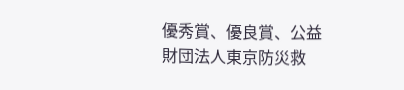優秀賞、優良賞、公益財団法人東京防災救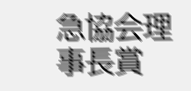急協会理事長賞